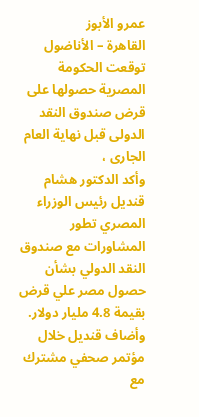عمرو الأبوز
القاهرة – الأناضول
توقعت الحكومة المصرية حصولها على قرض صندوق النقد الدولى قبل نهاية العام الجارى ،
وأكد الدكتور هشام قنديل رئيس الوزراء المصري تطور المشاورات مع صندوق النقد الدولي بشأن حصول مصر علي قرض بقيمة 4.8 مليار دولار.
وأضاف قنديل خلال مؤتمر صحفي مشترك مع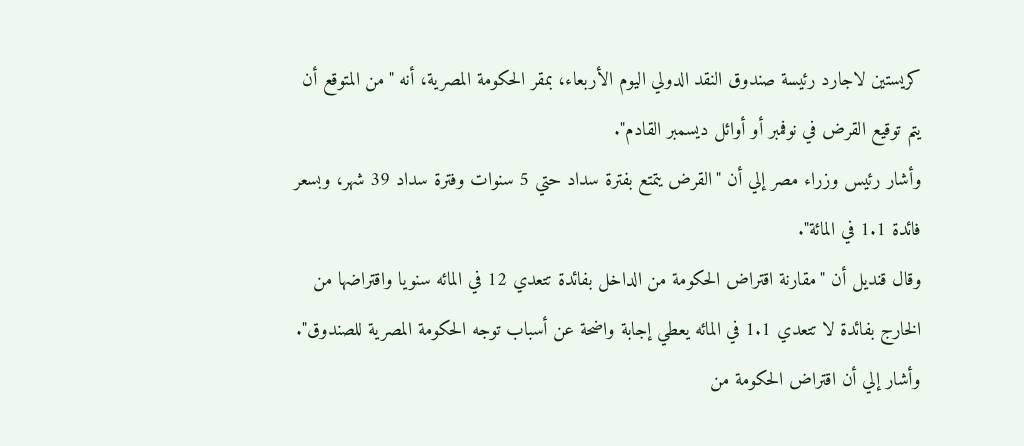كريستين لاجارد رئيسة صندوق النقد الدولي اليوم الأربعاء، بمقر الحكومة المصرية، أنه "من المتوقع أن يتم توقيع القرض في نوفمبر أو أوائل ديسمبر القادم".
وأشار رئيس وزراء مصر إلي أن "القرض يتمتع بفترة سداد حتي 5 سنوات وفترة سداد 39 شهر، وبسعر فائدة 1.1 في المائة".
وقال قنديل أن "مقارنة اقتراض الحكومة من الداخل بفائدة تتعدي 12 في المائه سنويا واقتراضها من الخارج بفائدة لا تتعدي 1.1 في المائه يعطي إجابة واضحة عن أسباب توجه الحكومة المصرية للصندوق".
وأشار إلي أن اقتراض الحكومة من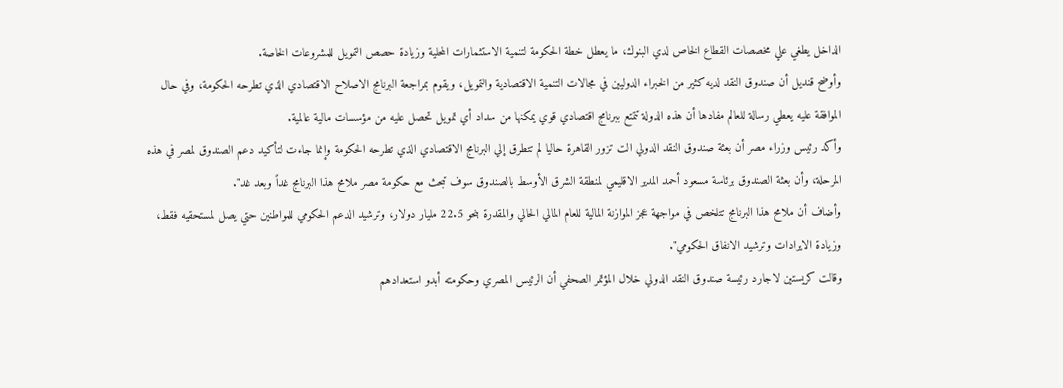الداخل يطغي علي مخصصات القطاع الخاص لدي البنوك، ما يعطل خطة الحكومة لتنمية الاستثمارات المحلية وزيادة حصص التمويل للمشروعات الخاصة.
وأوضح قنديل أن صندوق النقد لديه كثير من الخبراء الدوليين في مجالات التنمية الاقتصادية والتمويل، ويقوم بمراجعة البرنامج الاصلاح الاقتصادي الذي تطرحه الحكومة، وفي حال الموافقة عليه يعطي رسالة للعالم مفادها أن هذه الدولة تتمتع ببرنامج اقتصادي قوي يمكنها من سداد أي تمويل تحصل عليه من مؤسسات مالية عالمية.
وأكد رئيس وزراء مصر أن بعثة صندوق النقد الدولي الت تزور القاهرة حاليا لم تتطرق إلي البرنامج الاقتصادي الذي تطرحه الحكومة وإنما جاءت لتأكيد دعم الصندوق لمصر في هذه المرحلة، وأن بعثة الصندوق برئاسة مسعود أحمد المدير الاقليمي لمنطقة الشرق الأوسط بالصندوق سوف تبحث مع حكومة مصر ملامح هذا البرنامج غداً وبعد غد".
وأضاف أن ملامح هذا البرنامج تتلخص في مواجهة عجز الموازنة المالية للعام المالي الحالي والمقدرة بنحو 22.5 مليار دولار، وترشيد الدعم الحكومي للمواطنين حتي يصل لمستحقيه فقط، وزيادة الايرادات وترشيد الانفاق الحكومي".
وقالت كريستين لاجارد رئيسة صندوق النقد الدولي خلال المؤتمر الصحفي أن الرئيس المصري وحكومته أبدو استعدادهم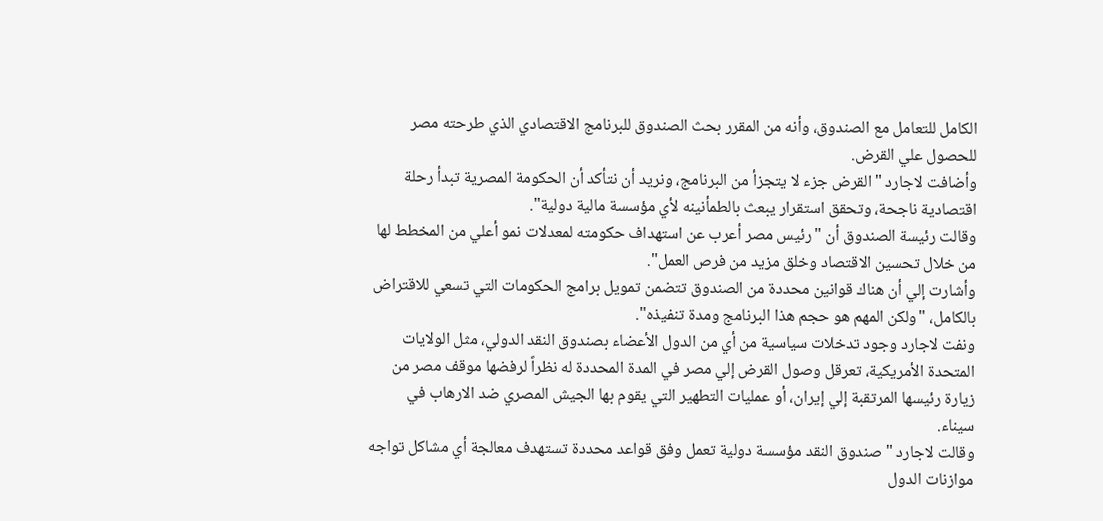الكامل للتعامل مع الصندوق، وأنه من المقرر بحث الصندوق للبرنامج الاقتصادي الذي طرحته مصر للحصول علي القرض.
وأضافت لاجارد "القرض جزء لا يتجزأ من البرنامج، ونريد أن نتأكد أن الحكومة المصرية تبدأ رحلة اقتصادية ناجحة، وتحقق استقرار يبعث بالطمأنينه لأي مؤسسة مالية دولية".
وقالت رئيسة الصندوق أن "رئيس مصر أعرب عن استهداف حكومته لمعدلات نمو أعلي من المخطط لها من خلال تحسين الاقتصاد وخلق مزيد من فرص العمل".
وأشارت إلي أن هناك قوانين محددة من الصندوق تتضمن تمويل برامج الحكومات التي تسعي للاقتراض بالكامل، "ولكن المهم هو حجم هذا البرنامج ومدة تنفيذه".
ونفت لاجارد وجود تدخلات سياسية من أي من الدول الأعضاء بصندوق النقد الدولي، مثل الولايات المتحدة الأمريكية، تعرقل وصول القرض إلي مصر في المدة المحددة له نظراً لرفضها موقف مصر من زيارة رئيسها المرتقبة إلي إيران، أو عمليات التطهير التي يقوم بها الجيش المصري ضد الارهاب في سيناء.
وقالت لاجارد " صندوق النقد مؤسسة دولية تعمل وفق قواعد محددة تستهدف معالجة أي مشاكل تواجه موازنات الدول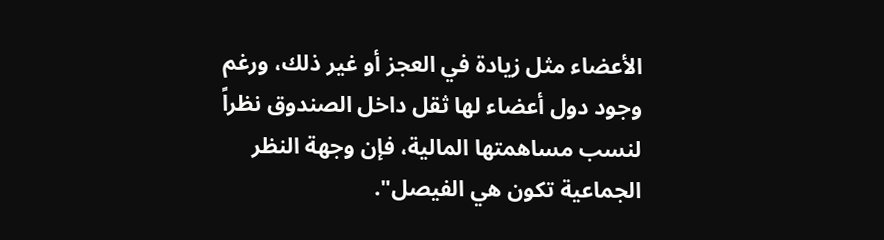الأعضاء مثل زيادة في العجز أو غير ذلك، ورغم وجود دول أعضاء لها ثقل داخل الصندوق نظراً لنسب مساهمتها المالية، فإن وجهة النظر الجماعية تكون هي الفيصل".